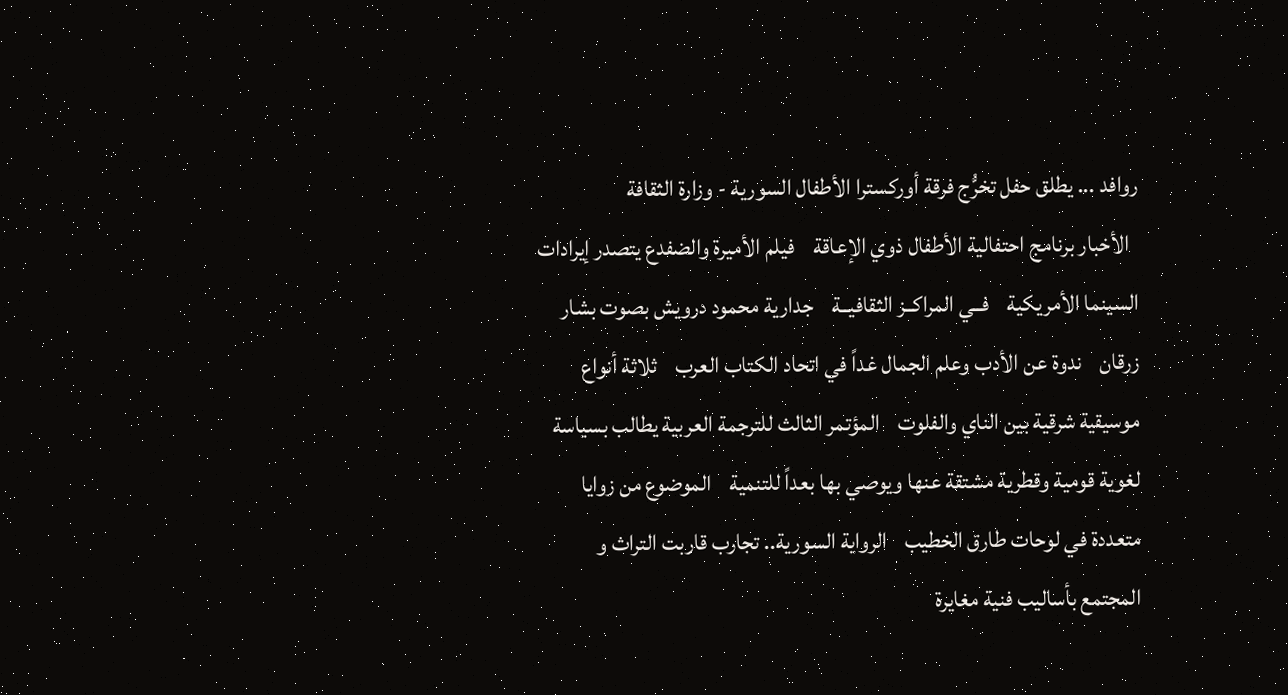روافد ... يطلق حفل تخرُّج فرقة أوركسترا الأطفال السورية - وزارة الثقافة
  الأخبار برنامج احتفالية الأطفال ذوي الإعاقة    فيلم الأميرة والضفدع يتصدر إيرادات السينما الأمريكية    فــي المراكــز الثقافيــة    جدارية محمود درويش بصوت بشار زرقان    ندوة عن الأدب وعلم الجمال غداً في اتحاد الكتاب العرب    ثلاثة أنواع موسيقية شرقية بين الناي والفلوت    المؤتمر الثالث للترجمة العربية يطالب بسياسة لغوية قومية وقطرية مشتقة عنها ويوصي بها بعداً للتنمية    الموضوع من زوايا متعددة في لوحات طارق الخطيب    الرواية السورية.. تجارب قاربت التراث و المجتمع بأساليب فنية مغايرة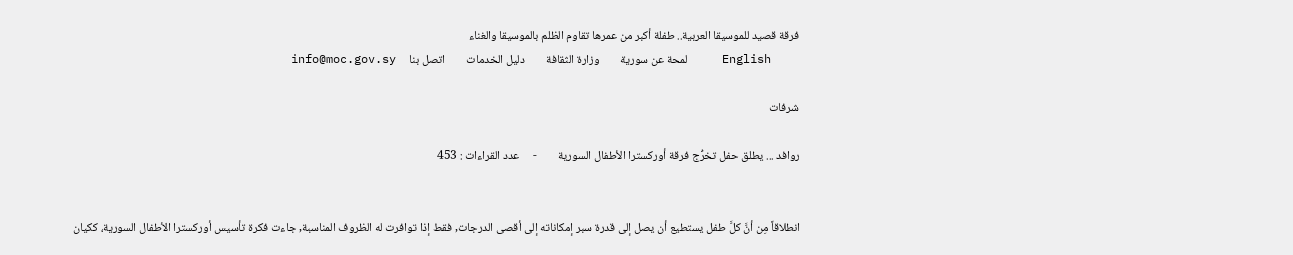فرقة قصيد للموسيقا العربية.. طفلة أكبر من عمرها تقاوم الظلم بالموسيقا والغناء
    English     لمحة عن سورية        وزارة الثقافة        دليل الخدمات        اتصل بنا     info@moc.gov.sy

شرفات

روافد ... يطلق حفل تخرُّج فرقة أوركسترا الأطفال السورية        -     عدد القراءات : 453


انطلاقاً مِن أنَّ كلَّ طفل يستطيع أن يصل إلى قدرة سبر إمكاناته إلى أقصى الدرجات, فقط إذا توافرت له الظروف المناسبة, جاءت فكرة تأسيس أوركسترا الأطفال السورية، ككيان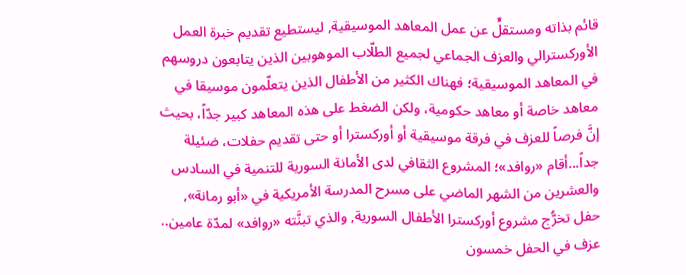قائم بذاته ومستقلٍّ عن عمل المعاهد الموسيقية, ليستطيع تقديم خبرة العمل الأوركسترالي والعزف الجماعي لجميع الطلّاب الموهوبين الذين يتابعون دروسهم في المعاهد الموسيقية؛ فهناك الكثير من الأطفال الذين يتعلّمون موسيقا في معاهد خاصة أو معاهد حكومية، ولكن الضغط على هذه المعاهد كبير جدّاً، بحيث إنَّ فرصاً للعزف في فرقة موسيقية أو أوركسترا أو حتى تقديم حفلات، ضئيلة جداً...أقام «روافد»؛ المشروع الثقافي لدى الأمانة السورية للتنمية في السادس والعشرين من الشهر الماضي على مسرح المدرسة الأمريكية في «أبو رمانة», حفل تخرُّج مشروع أوركسترا الأطفال السورية, والذي تبنَّته «روافد» لمدّة عامين.. عزف في الحفل خمسون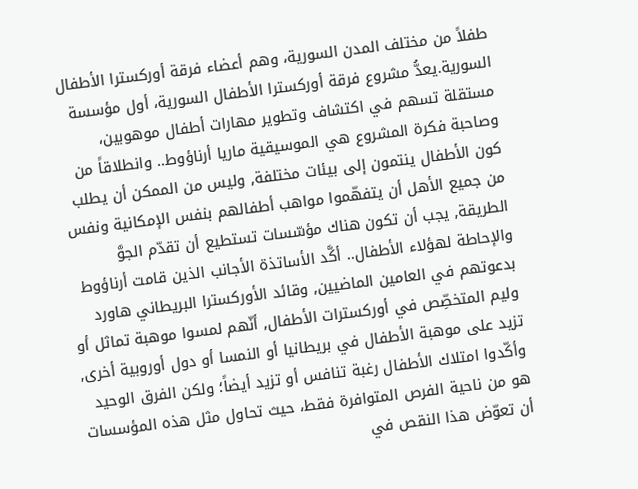طفلاً من مختلف المدن السورية، وهم أعضاء فرقة أوركسترا الأطفال السورية.يعدُّ مشروع فرقة أوركسترا الأطفال السورية، أول مؤسسة مستقلة تسهم في اكتشاف وتطوير مهارات أطفال موهوبين، وصاحبة فكرة المشروع هي الموسيقية ماريا أرناؤوط.. وانطلاقاً من كون الأطفال ينتمون إلى بيئات مختلفة, وليس من الممكن أن يطلب من جميع الأهل أن يتفهّموا مواهب أطفالهم بنفس الإمكانية ونفس الطريقة, يجب أن تكون هناك مؤسّسات تستطيع أن تقدّم الجوَّ والإحاطة لهؤلاء الأطفال.. أكَّد الأساتذة الأجانب الذين قامت أرناؤوط بدعوتهم في العامين الماضيين, وقائد الأوركسترا البريطاني هاورد وليم المتخصِّص في أوركسترات الأطفال, أنّهم لمسوا موهبة تماثل أو تزيد على موهبة الأطفال في بريطانيا أو النمسا أو دول أوروبية أخرى, وأكّدوا امتلاك الأطفال رغبة تنافس أو تزيد أيضاً؛ ولكن الفرق الوحيد هو من ناحية الفرص المتوافرة فقط، حيث تحاول مثل هذه المؤسسات أن تعوّض هذا النقص في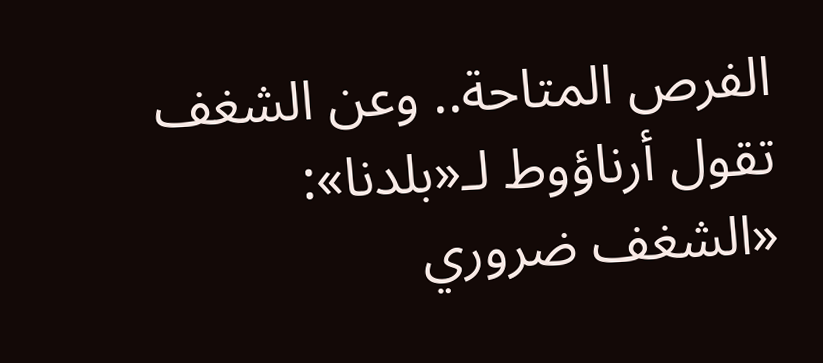الفرص المتاحة.. وعن الشغف تقول أرناؤوط لـ«بلدنا»: «الشغف ضروري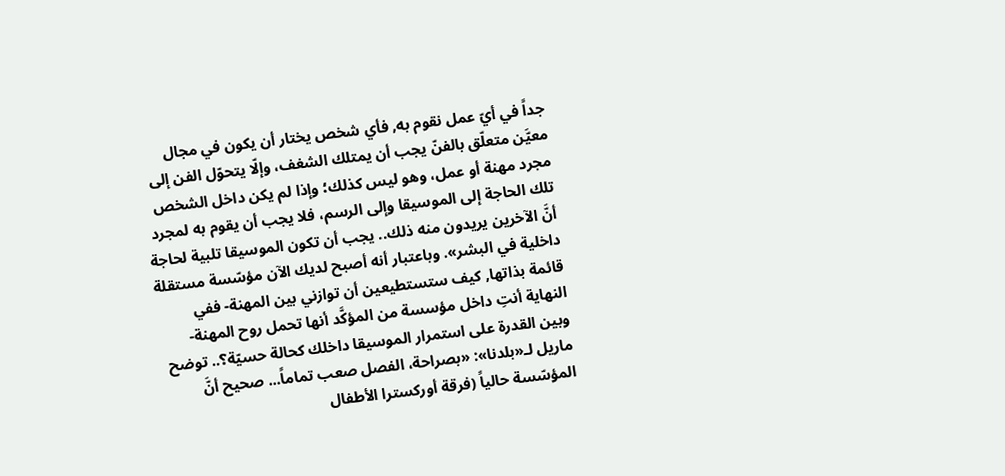جداً في أيّ عمل نقوم به, فأي شخص يختار أن يكون في مجال معيَّن متعلّق بالفنّ يجب أن يمتلك الشغف، وإلّا يتحوّل الفن إلى مجرد مهنة أو عمل، وهو ليس كذلك؛ وإذا لم يكن داخل الشخص تلك الحاجة إلى الموسيقا وإلى الرسم، فلا يجب أن يقوم به لمجرد أنَّ الآخرين يريدون منه ذلك.. يجب أن تكون الموسيقا تلبية لحاجة داخلية في البشر». وباعتبار أنه أصبح لديك الآن مؤسّسة مستقلة قائمة بذاتها, كيف ستستطيعين أن توازني بين المهنة- ففي النهاية أنتِ داخل مؤسسة من المؤكَّد أنها تحمل روح المهنة- وبين القدرة على استمرار الموسيقا داخلك كحالة حسيّة؟.. توضح ماريل لـ«بلدنا»: «بصراحة، الفصل صعب تماماً... صحيح أنَّ المؤسّسة حالياً (فرقة أوركسترا الأطفال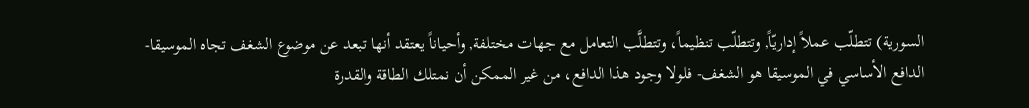السورية) تتطلّب عملاً إداريّاً, وتتطلّب تنظيماً، وتتطلَّب التعامل مع جهات مختلفة, وأحياناً يعتقد أنها تبعد عن موضوع الشغف تجاه الموسيقا- الدافع الأساسي في الموسيقا هو الشغف- فلولا وجود هذا الدافع، من غير الممكن أن نمتلك الطاقة والقدرة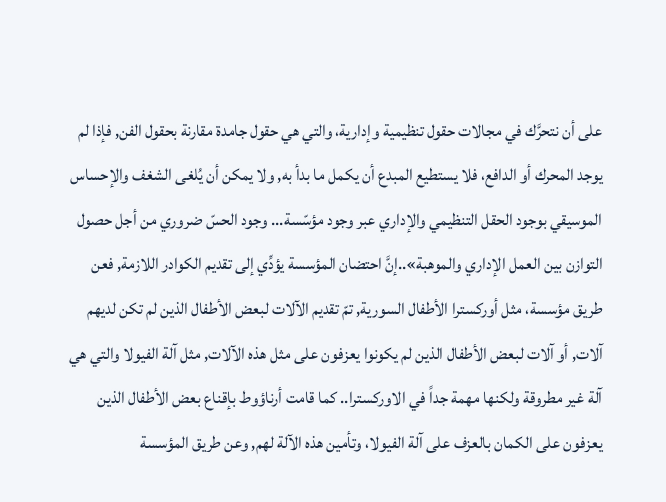على أن نتحرَّك في مجالات حقول تنظيمية وإدارية، والتي هي حقول جامدة مقارنة بحقول الفن, فإذا لم يوجد المحرك أو الدافع، فلا يستطيع المبدع أن يكمل ما بدأ به, ولا يمكن أن يُلغى الشغف والإحساس الموسيقي بوجود الحقل التنظيمي والإداري عبر وجود مؤسّسة... وجود الحسّ ضروري من أجل حصول التوازن بين العمل الإداري والموهبة»..إنَّ احتضان المؤسسة يؤدِّي إلى تقديم الكوادر اللازمة, فعن طريق مؤسسة، مثل أوركسترا الأطفال السورية, تمّ تقديم الآلات لبعض الأطفال الذين لم تكن لديهم آلات, أو آلات لبعض الأطفال الذين لم يكونوا يعزفون على مثل هذه الآلات, مثل آلة الفيولا والتي هي آلة غير مطروقة ولكنها مهمة جداً في الاوركسترا.. كما قامت أرناؤوط بإقناع بعض الأطفال الذين يعزفون على الكمان بالعزف على آلة الفيولا، وتأمين هذه الآلة لهم, وعن طريق المؤسسة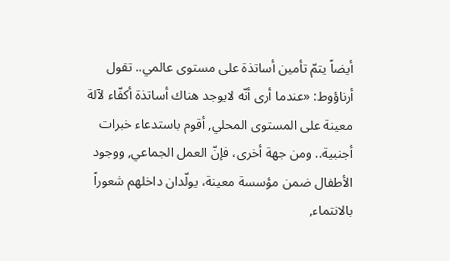أيضاً يتمّ تأمين أساتذة على مستوى عالمي.. تقول أرناؤوط: «عندما أرى أنّه لايوجد هناك أساتذة أكفّاء لآلة معينة على المستوى المحلي, أقوم باستدعاء خبرات أجنبية.. ومن جهة أخرى، فإنّ العمل الجماعي, ووجود الأطفال ضمن مؤسسة معينة، يولّدان داخلهم شعوراً بالانتماء,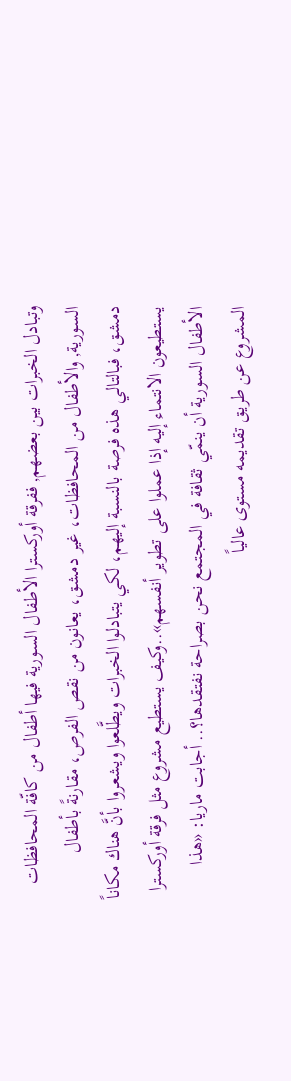وتبادل الخبرات بين بعضهم, ففرقة أوركسترا الأطفال السورية فيها أطفال من كافّة المحافظات السورية, والأطفال من المحافظات، غير دمشق، يعانون من نقص الفرص، مقارنةً بأطفال دمشق، فبالتالي هذه فرصة بالنسبة إليهم، لكي يتبادلوا الخبرات ويطَّلعوا ويشعروا بأنَّ هناك مكاناً يستطيعون الانتماء إليه إذا عملوا على تطوير أنفسهم»..وكيف يستطيع مشروع مثل فرقة أوركسترا الأطفال السورية أن ينمّي ثقافة في المجتمع نحن بصراحة نفتقدها؟.. أجابت ماريا: «هذا المشروع عن طريق تقديمه مستوى عالياً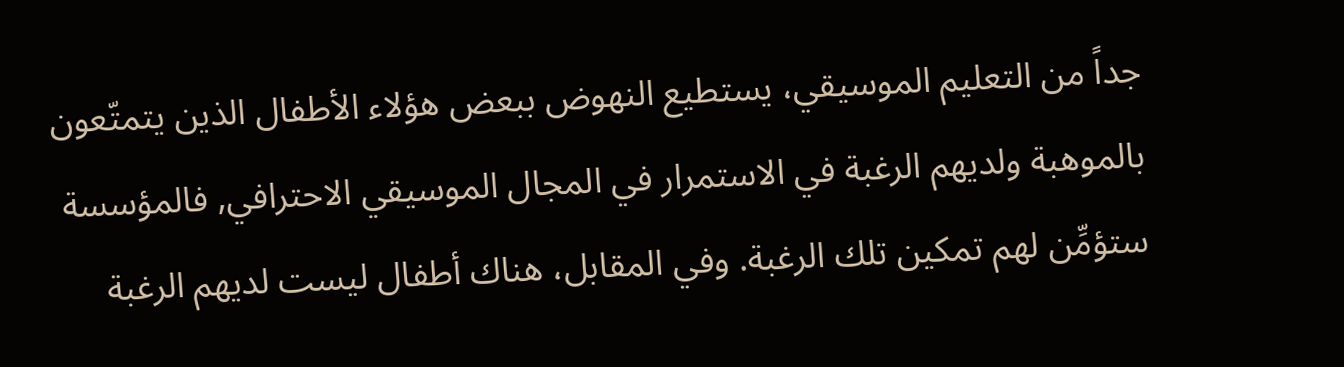جداً من التعليم الموسيقي، يستطيع النهوض ببعض هؤلاء الأطفال الذين يتمتّعون بالموهبة ولديهم الرغبة في الاستمرار في المجال الموسيقي الاحترافي, فالمؤسسة ستؤمِّن لهم تمكين تلك الرغبة. وفي المقابل، هناك أطفال ليست لديهم الرغبة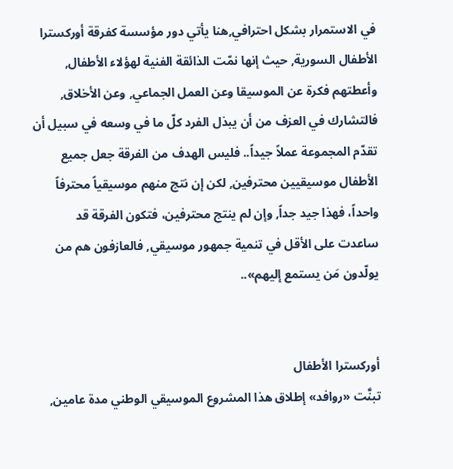في الاستمرار بشكل احترافي,هنا يأتي دور مؤسسة كفرقة أوركسترا الأطفال السورية, حيث إنها نمّت الذائقة الفنية لهؤلاء الأطفال, وأعطتهم فكرة عن الموسيقا وعن العمل الجماعي, وعن الأخلاق, فالتشارك في العزف من أن يبذل الفرد كلّ ما في وسعه في سبيل أن تقدّم المجموعة عملاً جيداً.. فليس الهدف من الفرقة جعل جميع الأطفال موسيقيين محترفين, لكن إن نتج منهم موسيقياً محترفاً واحداً، فهذا جيد جداً, وإن لم ينتج محترفين، فتكون الفرقة قد ساعدت على الأقل في تنمية جمهور موسيقي, فالعازفون هم من يولّدون مَن يستمع إليهم»..


أوركسترا الأطفال
تبنَّت «روافد» إطلاق هذا المشروع الموسيقي الوطني مدة عامين,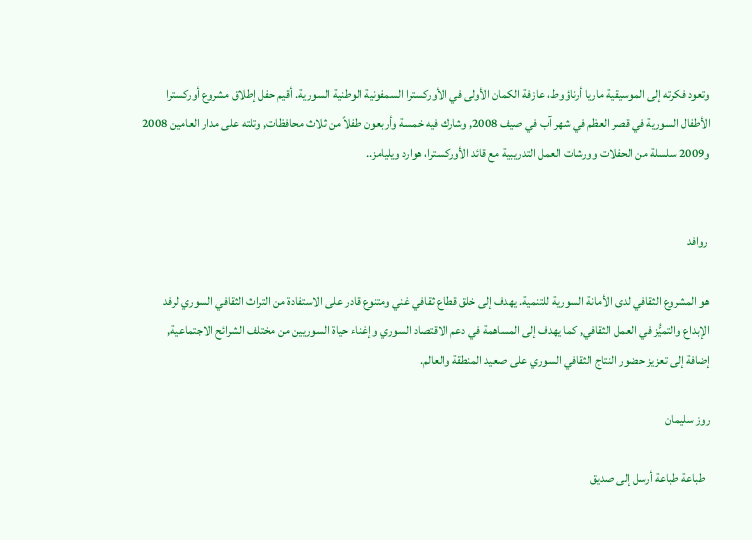وتعود فكرته إلى الموسيقية ماريا أرناؤوط، عازفة الكمان الأولى في الأوركسترا السمفونية الوطنية السورية. أقيم حفل إطلاق مشروع أوركسترا الأطفال السورية في قصر العظم في شهر آب في صيف 2008, وشارك فيه خمسة وأربعون طفلاً من ثلاث محافظات, وتلته على مدار العامين 2008 و2009 سلسلة من الحفلات وورشات العمل التدريبية مع قائد الأوركسترا، هوارد ويليامز..


 روافد

هو المشروع الثقافي لدى الأمانة السورية للتنمية. يهدف إلى خلق قطاع ثقافي غني ومتنوع قادر على الاستفادة من التراث الثقافي السوري لرفد الإبداع والتميُّز في العمل الثقافي, كما يهدف إلى المساهمة في دعم الاقتصاد السوري وإغناء حياة السوريين من مختلف الشرائح الاجتماعية, إضافة إلى تعزيز حضور النتاج الثقافي السوري على صعيد المنطقة والعالم.

روز سليمان

  طباعة طباعة أرسل إلى صديق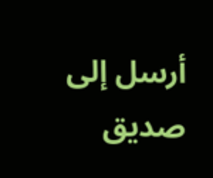أرسل إلى صديق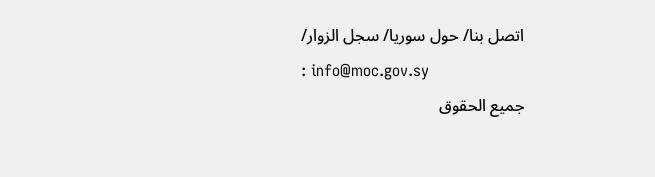اتصل بنا/ حول سوريا/ سجل الزوار/
: info@moc.gov.sy
جميع الحقوق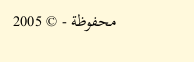محفوظة - © 2005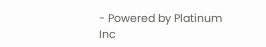- Powered by Platinum Inc